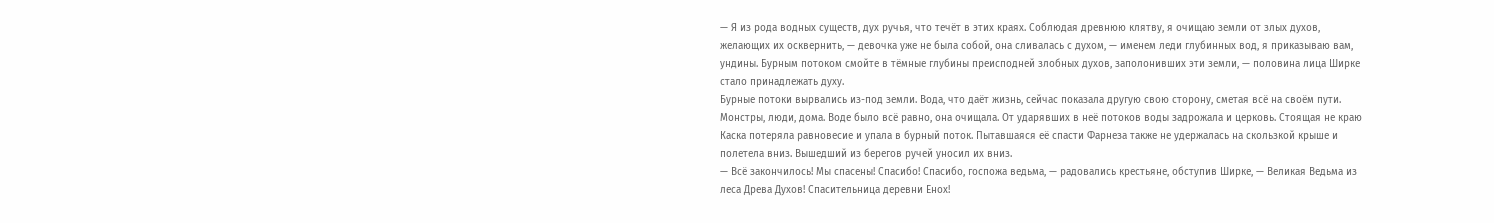— Я из рода водных существ, дух ручья, что течёт в этих краях. Соблюдая древнюю клятву, я очищаю земли от злых духов, желающих их осквернить, — девочка уже не была собой, она сливалась с духом, — именем леди глубинных вод, я приказываю вам, ундины. Бурным потоком смойте в тёмные глубины преисподней злобных духов, заполонивших эти земли, — половина лица Ширке стало принадлежать духу.
Бурные потоки вырвались из-под земли. Вода, что даёт жизнь, сейчас показала другую свою сторону, сметая всё на своём пути. Монстры, люди, дома. Воде было всё равно, она очищала. От ударявших в неё потоков воды задрожала и церковь. Стоящая не краю Каска потеряла равновесие и упала в бурный поток. Пытавшаяся её спасти Фарнеза также не удержалась на скользкой крыше и полетела вниз. Вышедший из берегов ручей уносил их вниз.
— Всё закончилось! Мы спасены! Спасибо! Спасибо, госпожа ведьма, — радовались крестьяне, обступив Ширке, — Великая Ведьма из леса Древа Духов! Спасительница деревни Енох!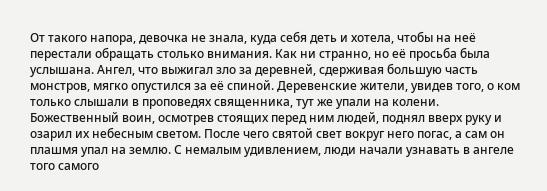От такого напора, девочка не знала, куда себя деть и хотела, чтобы на неё перестали обращать столько внимания. Как ни странно, но её просьба была услышана. Ангел, что выжигал зло за деревней, сдерживая большую часть монстров, мягко опустился за её спиной. Деревенские жители, увидев того, о ком только слышали в проповедях священника, тут же упали на колени.
Божественный воин, осмотрев стоящих перед ним людей, поднял вверх руку и озарил их небесным светом. После чего святой свет вокруг него погас, а сам он плашмя упал на землю. С немалым удивлением, люди начали узнавать в ангеле того самого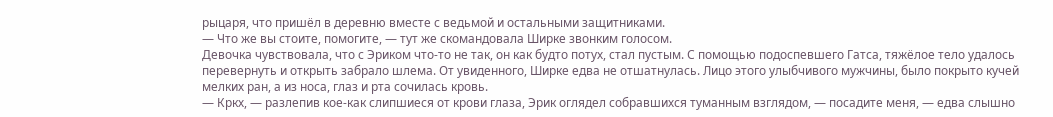рыцаря, что пришёл в деревню вместе с ведьмой и остальными защитниками.
— Что же вы стоите, помогите, — тут же скомандовала Ширке звонким голосом.
Девочка чувствовала, что с Эриком что-то не так, он как будто потух, стал пустым. С помощью подоспевшего Гатса, тяжёлое тело удалось перевернуть и открыть забрало шлема. От увиденного, Ширке едва не отшатнулась. Лицо этого улыбчивого мужчины, было покрыто кучей мелких ран, а из носа, глаз и рта сочилась кровь.
— Кркх, — разлепив кое-как слипшиеся от крови глаза, Эрик оглядел собравшихся туманным взглядом, — посадите меня, — едва слышно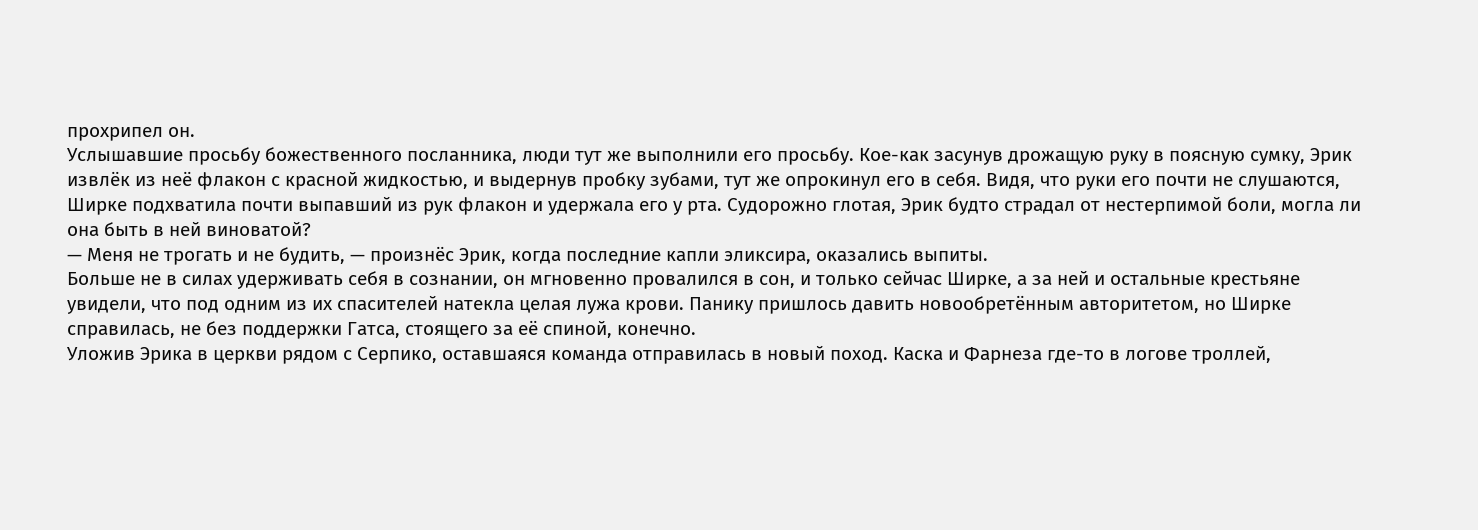прохрипел он.
Услышавшие просьбу божественного посланника, люди тут же выполнили его просьбу. Кое-как засунув дрожащую руку в поясную сумку, Эрик извлёк из неё флакон с красной жидкостью, и выдернув пробку зубами, тут же опрокинул его в себя. Видя, что руки его почти не слушаются, Ширке подхватила почти выпавший из рук флакон и удержала его у рта. Судорожно глотая, Эрик будто страдал от нестерпимой боли, могла ли она быть в ней виноватой?
— Меня не трогать и не будить, — произнёс Эрик, когда последние капли эликсира, оказались выпиты.
Больше не в силах удерживать себя в сознании, он мгновенно провалился в сон, и только сейчас Ширке, а за ней и остальные крестьяне увидели, что под одним из их спасителей натекла целая лужа крови. Панику пришлось давить новообретённым авторитетом, но Ширке справилась, не без поддержки Гатса, стоящего за её спиной, конечно.
Уложив Эрика в церкви рядом с Серпико, оставшаяся команда отправилась в новый поход. Каска и Фарнеза где-то в логове троллей,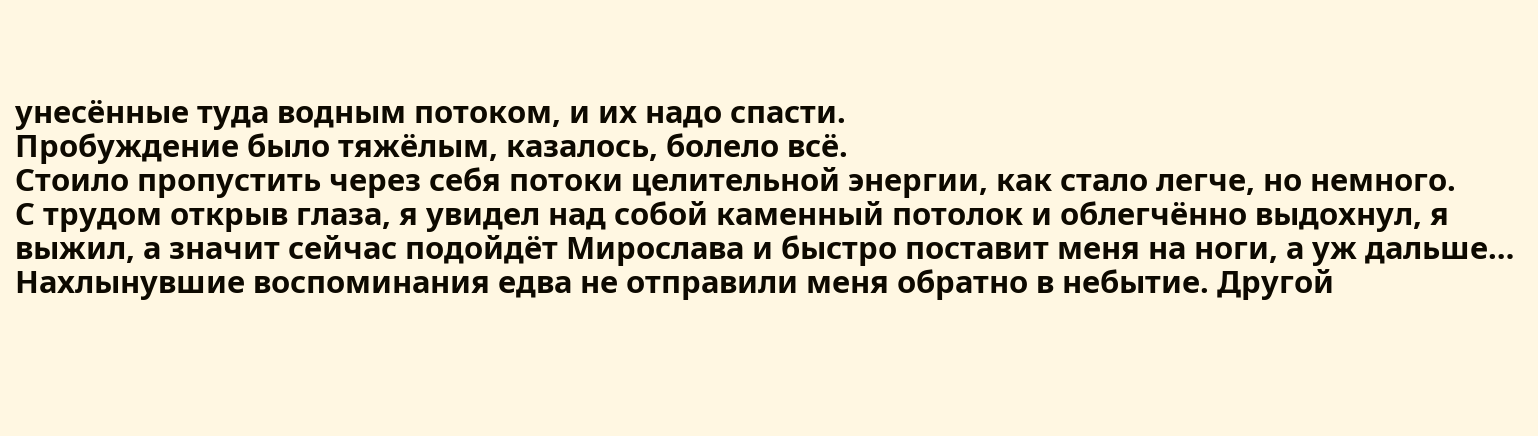унесённые туда водным потоком, и их надо спасти.
Пробуждение было тяжёлым, казалось, болело всё.
Стоило пропустить через себя потоки целительной энергии, как стало легче, но немного.
С трудом открыв глаза, я увидел над собой каменный потолок и облегчённо выдохнул, я выжил, а значит сейчас подойдёт Мирослава и быстро поставит меня на ноги, а уж дальше…
Нахлынувшие воспоминания едва не отправили меня обратно в небытие. Другой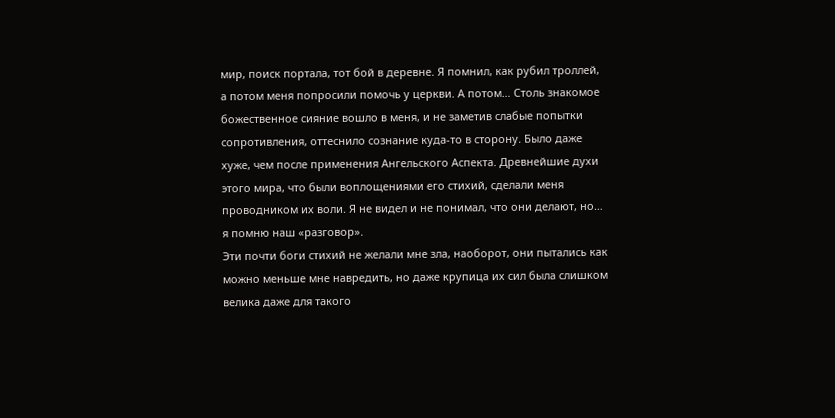мир, поиск портала, тот бой в деревне. Я помнил, как рубил троллей, а потом меня попросили помочь у церкви. А потом… Столь знакомое божественное сияние вошло в меня, и не заметив слабые попытки сопротивления, оттеснило сознание куда-то в сторону. Было даже хуже, чем после применения Ангельского Аспекта. Древнейшие духи этого мира, что были воплощениями его стихий, сделали меня проводником их воли. Я не видел и не понимал, что они делают, но… я помню наш «разговор».
Эти почти боги стихий не желали мне зла, наоборот, они пытались как можно меньше мне навредить, но даже крупица их сил была слишком велика даже для такого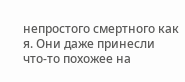непростого смертного как я. Они даже принесли что-то похожее на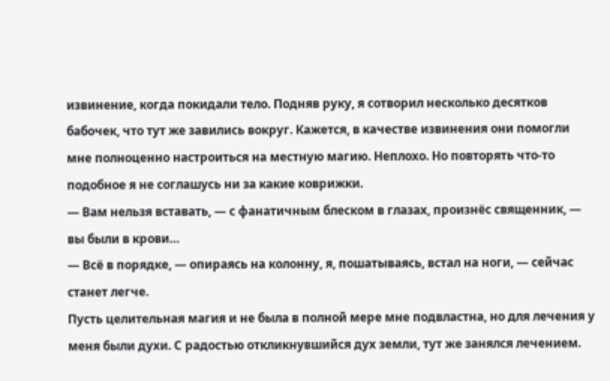извинение, когда покидали тело. Подняв руку, я сотворил несколько десятков бабочек, что тут же завились вокруг. Кажется, в качестве извинения они помогли мне полноценно настроиться на местную магию. Неплохо. Но повторять что-то подобное я не соглашусь ни за какие коврижки.
— Вам нельзя вставать, — с фанатичным блеском в глазах, произнёс священник, — вы были в крови…
— Всё в порядке, — опираясь на колонну, я, пошатываясь, встал на ноги, — сейчас станет легче.
Пусть целительная магия и не была в полной мере мне подвластна, но для лечения у меня были духи. С радостью откликнувшийся дух земли, тут же занялся лечением.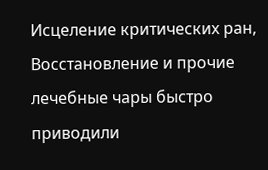Исцеление критических ран, Восстановление и прочие лечебные чары быстро приводили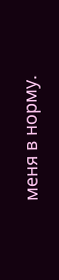меня в норму.